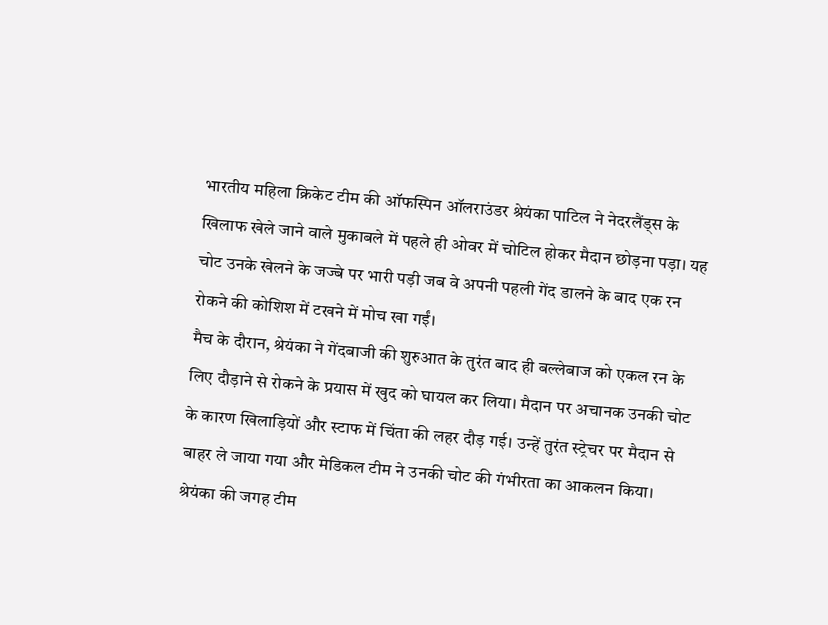भारतीय महिला क्रिकेट टीम की ऑफस्पिन ऑलराउंडर श्रेयंका पाटिल ने नेदरलैंड्स के खिलाफ खेले जाने वाले मुकाबले में पहले ही ओवर में चोटिल होकर मैदान छोड़ना पड़ा। यह चोट उनके खेलने के जज्बे पर भारी पड़ी जब वे अपनी पहली गेंद डालने के बाद एक रन रोकने की कोशिश में टखने में मोच खा गईं।
मैच के दौरान, श्रेयंका ने गेंदबाजी की शुरुआत के तुरंत बाद ही बल्लेबाज को एकल रन के लिए दौड़ाने से रोकने के प्रयास में खुद को घायल कर लिया। मैदान पर अचानक उनकी चोट के कारण खिलाड़ियों और स्टाफ में चिंता की लहर दौड़ गई। उन्हें तुरंत स्ट्रेचर पर मैदान से बाहर ले जाया गया और मेडिकल टीम ने उनकी चोट की गंभीरता का आकलन किया।
श्रेयंका की जगह टीम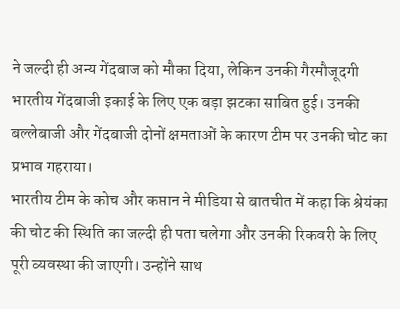ने जल्दी ही अन्य गेंदबाज को मौका दिया, लेकिन उनकी गैरमौजूदगी भारतीय गेंदबाजी इकाई के लिए एक बड़ा झटका साबित हुई। उनकी बल्लेबाजी और गेंदबाजी दोनों क्षमताओं के कारण टीम पर उनकी चोट का प्रभाव गहराया।
भारतीय टीम के कोच और कप्तान ने मीडिया से बातचीत में कहा कि श्रेयंका की चोट की स्थिति का जल्दी ही पता चलेगा और उनकी रिकवरी के लिए पूरी व्यवस्था की जाएगी। उन्होंने साथ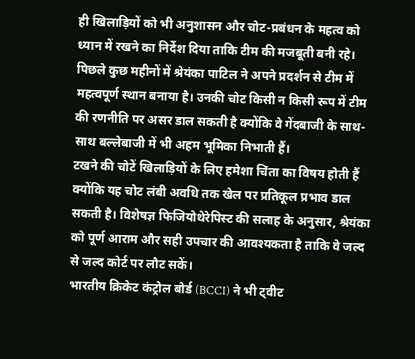ही खिलाड़ियों को भी अनुशासन और चोट-प्रबंधन के महत्व को ध्यान में रखने का निर्देश दिया ताकि टीम की मजबूती बनी रहे।
पिछले कुछ महीनों में श्रेयंका पाटिल ने अपने प्रदर्शन से टीम में महत्वपूर्ण स्थान बनाया है। उनकी चोट किसी न किसी रूप में टीम की रणनीति पर असर डाल सकती है क्योंकि वे गेंदबाजी के साथ-साथ बल्लेबाजी में भी अहम भूमिका निभाती हैं।
टखने की चोटें खिलाड़ियों के लिए हमेशा चिंता का विषय होती हैं क्योंकि यह चोट लंबी अवधि तक खेल पर प्रतिकूल प्रभाव डाल सकती है। विशेषज्ञ फिजियोथेरेपिस्ट की सलाह के अनुसार, श्रेयंका को पूर्ण आराम और सही उपचार की आवश्यकता है ताकि वे जल्द से जल्द कोर्ट पर लौट सकें।
भारतीय क्रिकेट कंट्रोल बोर्ड (BCCI) ने भी ट्वीट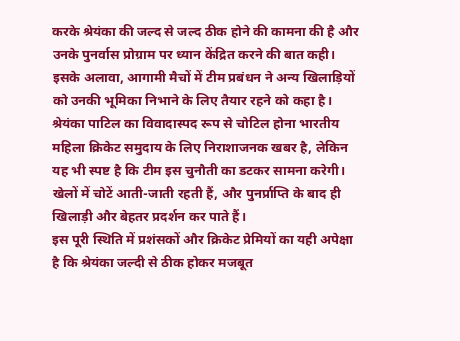करके श्रेयंका की जल्द से जल्द ठीक होने की कामना की है और उनके पुनर्वास प्रोग्राम पर ध्यान केंद्रित करने की बात कही। इसके अलावा, आगामी मैचों में टीम प्रबंधन ने अन्य खिलाड़ियों को उनकी भूमिका निभाने के लिए तैयार रहने को कहा है।
श्रेयंका पाटिल का विवादास्पद रूप से चोटिल होना भारतीय महिला क्रिकेट समुदाय के लिए निराशाजनक खबर है, लेकिन यह भी स्पष्ट है कि टीम इस चुनौती का डटकर सामना करेगी। खेलों में चोटें आती-जाती रहती हैं, और पुनर्प्राप्ति के बाद ही खिलाड़ी और बेहतर प्रदर्शन कर पाते हैं।
इस पूरी स्थिति में प्रशंसकों और क्रिकेट प्रेमियों का यही अपेक्षा है कि श्रेयंका जल्दी से ठीक होकर मजबूत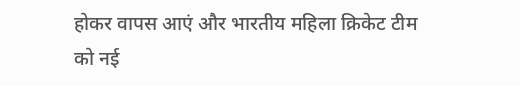होकर वापस आएं और भारतीय महिला क्रिकेट टीम को नई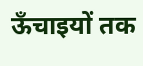ऊँचाइयों तक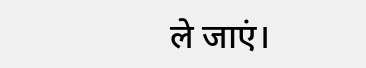ले जाएं।